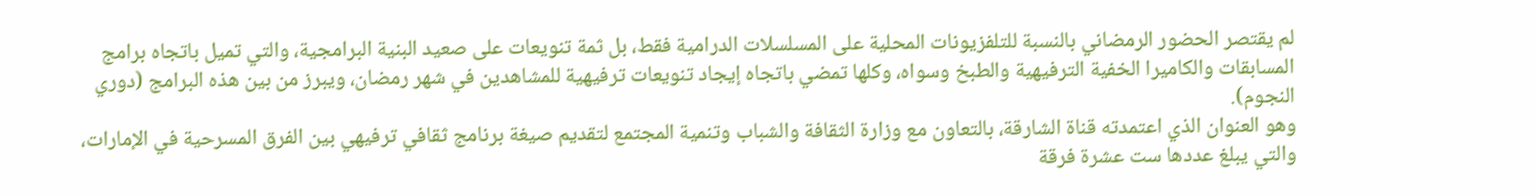لم يقتصر الحضور الرمضاني بالنسبة للتلفزيونات المحلية على المسلسلات الدرامية فقط، بل ثمة تنويعات على صعيد البنية البرامجية، والتي تميل باتجاه برامج المسابقات والكاميرا الخفية الترفيهية والطبخ وسواه، وكلها تمضي باتجاه إيجاد تنويعات ترفيهية للمشاهدين في شهر رمضان، ويبرز من بين هذه البرامج (دوري النجوم).
وهو العنوان الذي اعتمدته قناة الشارقة، بالتعاون مع وزارة الثقافة والشباب وتنمية المجتمع لتقديم صيغة برنامج ثقافي ترفيهي بين الفرق المسرحية في الإمارات، والتي يبلغ عددها ست عشرة فرقة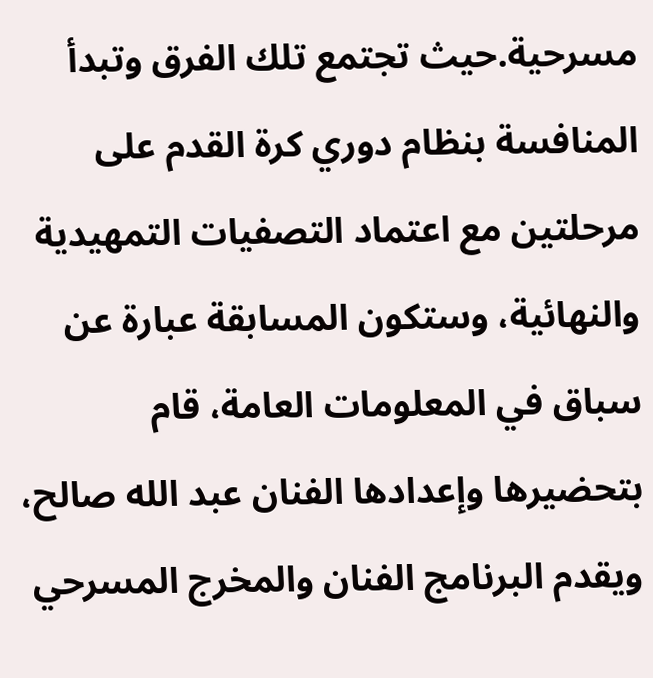مسرحية.حيث تجتمع تلك الفرق وتبدأ المنافسة بنظام دوري كرة القدم على مرحلتين مع اعتماد التصفيات التمهيدية والنهائية، وستكون المسابقة عبارة عن سباق في المعلومات العامة، قام بتحضيرها وإعدادها الفنان عبد الله صالح، ويقدم البرنامج الفنان والمخرج المسرحي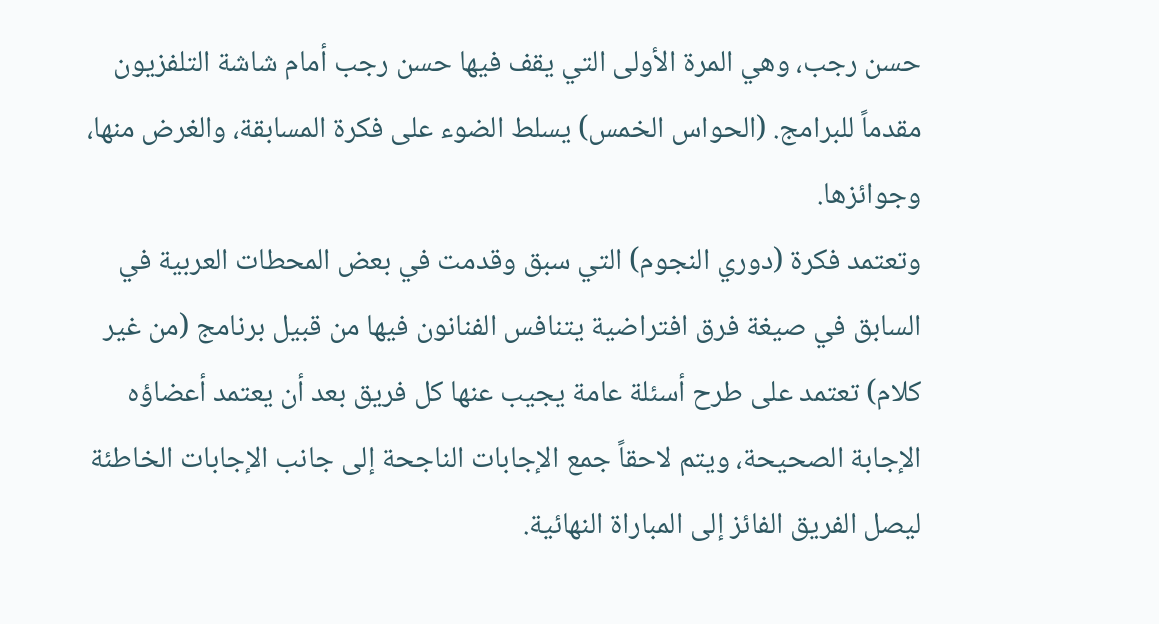حسن رجب، وهي المرة الأولى التي يقف فيها حسن رجب أمام شاشة التلفزيون مقدماً للبرامج. (الحواس الخمس) يسلط الضوء على فكرة المسابقة، والغرض منها، وجوائزها.
وتعتمد فكرة (دوري النجوم) التي سبق وقدمت في بعض المحطات العربية في السابق في صيغة فرق افتراضية يتنافس الفنانون فيها من قبيل برنامج (من غير كلام) تعتمد على طرح أسئلة عامة يجيب عنها كل فريق بعد أن يعتمد أعضاؤه الإجابة الصحيحة، ويتم لاحقاً جمع الإجابات الناجحة إلى جانب الإجابات الخاطئة ليصل الفريق الفائز إلى المباراة النهائية.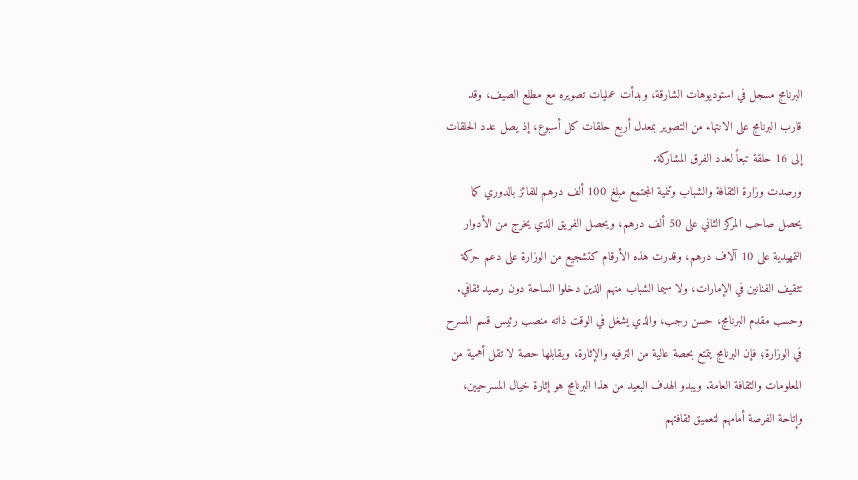البرنامج مسجل في استوديوهات الشارقة، وبدأت عمليات تصويره مع مطلع الصيف، وقد قارب البرنامج على الانتهاء من التصوير بمعدل أربع حلقات كل أسبوع، إذ يصل عدد الحلقات إلى 16 حلقة تبعاً لعدد الفرق المشاركة.
ورصدت وزارة الثقافة والشباب وتنمية المجتمع مبلغ 100 ألف درهم للفائز بالدوري كما يحصل صاحب المركز الثاني على 50 ألف درهم، ويحصل الفريق الذي يخرج من الأدوار التمهيدية على 10 آلاف درهم، وقدرت هذه الأرقام كتشجيع من الوزارة على دعم حركة تثقيف الفنانين في الإمارات، ولا سيما الشباب منهم الذين دخلوا الساحة دون رصيد ثقافي.
وحسب مقدم البرنامج، حسن رجب، والذي يشغل في الوقت ذاته منصب رئيس قسم المسرح في الوزارة؛ فإن البرنامج يتمتع بحصة عالية من الترفيه والإثارة، ويقابلها حصة لا تقل أهمية من المعلومات والثقافة العامة. ويبدو الهدف البعيد من هذا البرنامج هو إثارة خيال المسرحيين، وإتاحة الفرصة أمامهم لتعميق ثقافتهم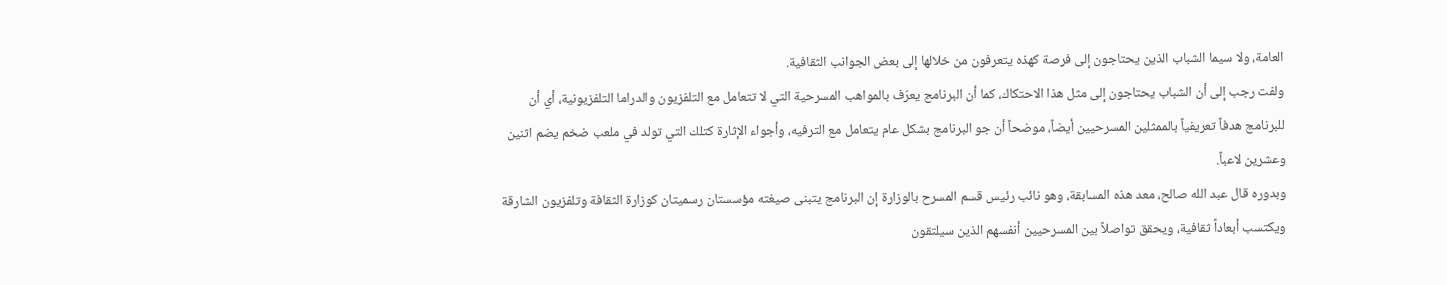العامة، ولا سيما الشباب الذين يحتاجون إلى فرصة كهذه يتعرفون من خلالها إلى بعض الجوانب الثقافية.
ولفت رجب إلى أن الشباب يحتاجون إلى مثل هذا الاحتكاك، كما أن البرنامج يعرّف بالمواهب المسرحية التي لا تتعامل مع التلفزيون والدراما التلفزيونية، أي أن للبرنامج هدفاً تعريفياً بالممثلين المسرحيين أيضاً، موضحاً أن جو البرنامج بشكل عام يتعامل مع الترفيه، وأجواء الإثارة كتلك التي تولد في ملعب ضخم يضم اثنين وعشرين لاعباً.
وبدوره قال عبد الله صالح، معد هذه المسابقة، وهو نائب رئيس قسم المسرح بالوزارة إن البرنامج يتبنى صيغته مؤسستان رسميتان كوزارة الثقافة وتلفزيون الشارقة ويكتسب أبعاداً ثقافية، ويحقق تواصلاً بين المسرحيين أنفسهم الذين سيلتقون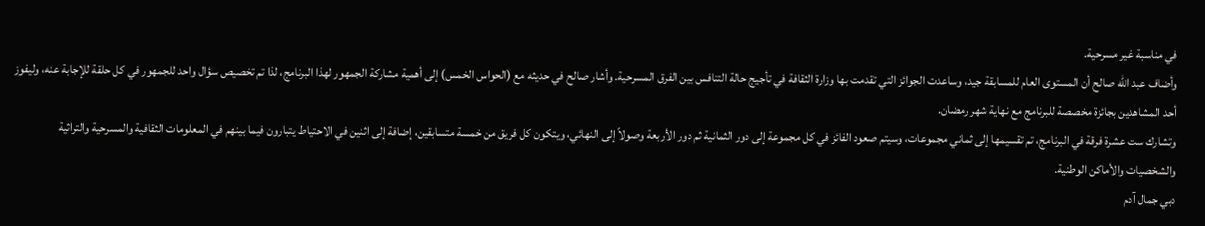في مناسبة غير مسرحية.
وأضاف عبد الله صالح أن المستوى العام للمسابقة جيد، وساعدت الجوائز التي تقدمت بها وزارة الثقافة في تأجيج حالة التنافس بين الفرق المسرحية. وأشار صالح في حديثه مع (الحواس الخمس) إلى أهمية مشاركة الجمهور لهذا البرنامج، لذا تم تخصيص سؤال واحد للجمهور في كل حلقة للإجابة عنه، وليفوز أحد المشاهدين بجائزة مخصصة للبرنامج مع نهاية شهر رمضان.
وتشارك ست عشرة فرقة في البرنامج، تم تقسيمها إلى ثماني مجموعات، وسيتم صعود الفائز في كل مجموعة إلى دور الثمانية ثم دور الأربعة وصولاً إلى النهائي، ويتكون كل فريق من خمسة متسابقين، إضافة إلى اثنين في الاحتياط يتبارون فيما بينهم في المعلومات الثقافية والمسرحية والتراثية والشخصيات والأماكن الوطنية.
دبي جمال آدم